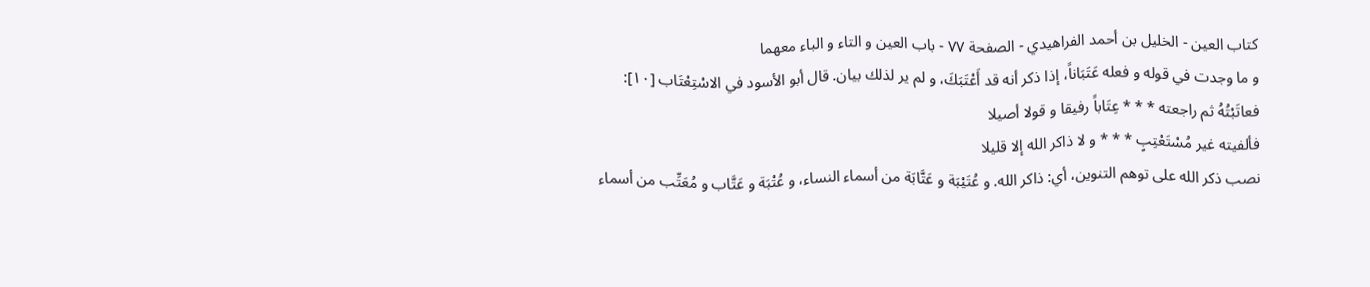كتاب العين - الخليل بن أحمد الفراهيدي - الصفحة ٧٧ - باب العين و التاء و الباء معهما
و ما وجدت في قوله و فعله عَتَبَاناً، إذا ذكر أنه قد أَعْتَبَكَ، و لم ير لذلك بيان. قال أبو الأسود في الاسْتِعْتَاب [١٠]:
فعاتَبْتُهُ ثم راجعته * * * عِتَاباً رفيقا و قولا أصيلا
فألفيته غير مُسْتَعْتِبٍ * * * و لا ذاكر الله إلا قليلا
نصب ذكر الله على توهم التنوين، أي: ذاكر الله. و عُتَيْبَة و عَتَّابَة من أسماء النساء، و عُتْبَة و عَتَّاب و مُعَتِّب من أسماء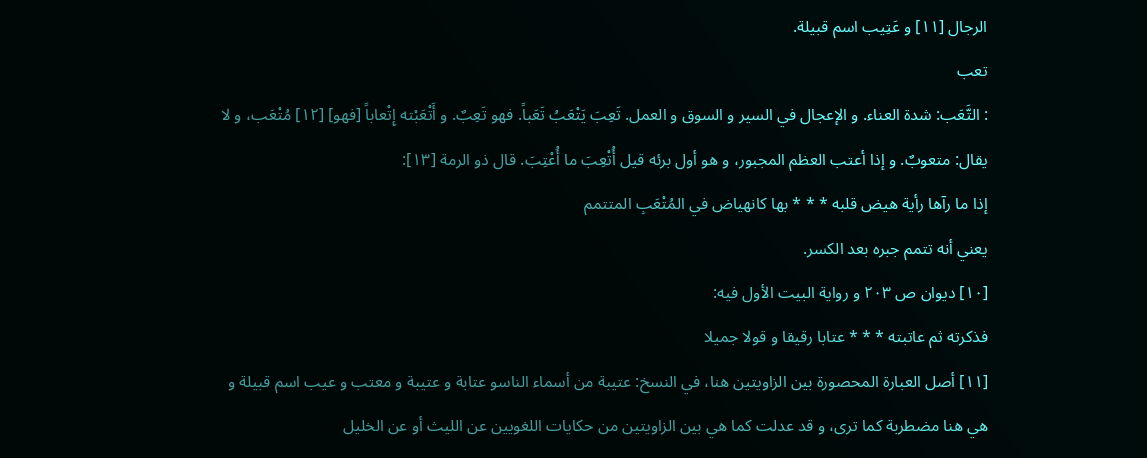الرجال [١١] و عَتِيب اسم قبيلة.
تعب
: التَّعَب: شدة العناء. و الإعجال في السير و السوق و العمل. تَعِبَ يَتْعَبُ تَعَباً. فهو تَعِبٌ. و أَتْعَبْته إِتْعاباً [فهو] [١٢] مُتْعَب، و لا يقال: متعوبٌ. و إذا أعتب العظم المجبور، و هو أول برئه قيل أُتْعِبَ ما أُعْتِبَ. قال ذو الرمة [١٣]:
إذا ما رآها رأية هيض قلبه * * * بها كانهياض في المُتْعَبِ المتتمم
يعني أنه تتمم جبره بعد الكسر.
[١٠] ديوان ص ٢٠٣ و رواية البيت الأول فيه:
فذكرته ثم عاتبته * * * عتابا رقيقا و قولا جميلا
[١١] أصل العبارة المحصورة بين الزاويتين هنا، في النسخ: عتيبة من أسماء الناسو عتابة و عتيبة و معتب و عيب اسم قبيلة و هي هنا مضطربة كما ترى، و قد عدلت كما هي بين الزاويتين من حكايات اللغويين عن الليث أو عن الخليل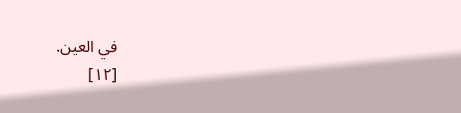في العين.
[١٢]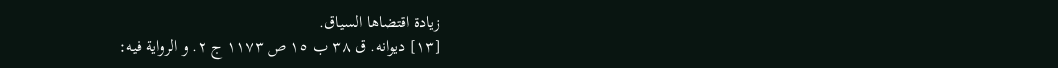زيادة اقتضاها السياق.
[١٣] ديوانه. ق ٣٨ ب ١٥ ص ١١٧٣ ج ٢. و الرواية فيه: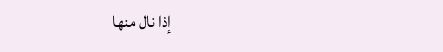إذا نال منها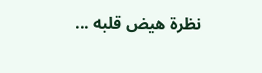نظرة هيض قلبه ...